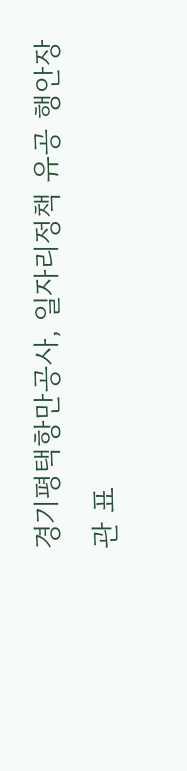경기평택항만공사, 일자리정책 유공 행안장관 표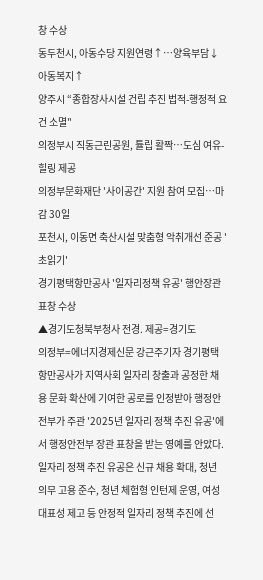창 수상
동두천시, 아동수당 지원연령↑…양육부담↓ 아동복지↑
양주시 “종합장사시설 건립 추진 법적-행정적 요건 소멸"
의정부시 직동근린공원, 튤립 활짝…도심 여유-힐링 제공
의정부문화재단 '사이공간' 지원 참여 모집…마감 30일
포천시, 이동면 축산시설 맞춤형 악취개선 준공 '초읽기'
경기평택항만공사 '일자리정책 유공' 행안장관 표창 수상
▲경기도청북부청사 전경. 제공=경기도
의정부=에너지경제신문 강근주기자 경기평택항만공사가 지역사회 일자리 창출과 공정한 채용 문화 확산에 기여한 공로를 인정받아 행정안전부가 주관 '2025년 일자리 정책 추진 유공'에서 행정안전부 장관 표창을 받는 영예를 안았다.
일자리 정책 추진 유공은 신규 채용 확대, 청년 의무 고용 준수, 청년 체험형 인턴제 운영, 여성 대표성 제고 등 안정적 일자리 정책 추진에 선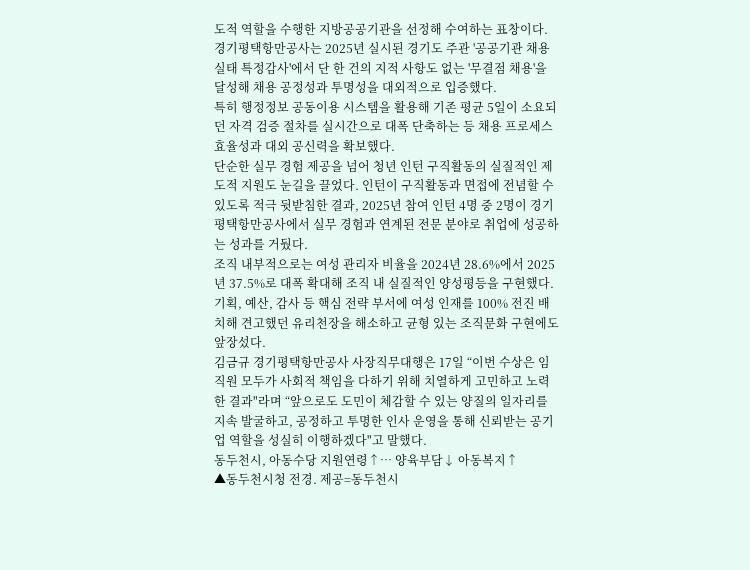도적 역할을 수행한 지방공공기관을 선정해 수여하는 표창이다.
경기평택항만공사는 2025년 실시된 경기도 주관 '공공기관 채용 실태 특정감사'에서 단 한 건의 지적 사항도 없는 '무결점 채용'을 달성해 채용 공정성과 투명성을 대외적으로 입증했다.
특히 행정정보 공동이용 시스템을 활용해 기존 평균 5일이 소요되던 자격 검증 절차를 실시간으로 대폭 단축하는 등 채용 프로세스 효율성과 대외 공신력을 확보했다.
단순한 실무 경험 제공을 넘어 청년 인턴 구직활동의 실질적인 제도적 지원도 눈길을 끌었다. 인턴이 구직활동과 면접에 전념할 수 있도록 적극 뒷받침한 결과, 2025년 참여 인턴 4명 중 2명이 경기평택항만공사에서 실무 경험과 연계된 전문 분야로 취업에 성공하는 성과를 거뒀다.
조직 내부적으로는 여성 관리자 비율을 2024년 28.6%에서 2025년 37.5%로 대폭 확대해 조직 내 실질적인 양성평등을 구현했다. 기획, 예산, 감사 등 핵심 전략 부서에 여성 인재를 100% 전진 배치해 견고했던 유리천장을 해소하고 균형 있는 조직문화 구현에도 앞장섰다.
김금규 경기평택항만공사 사장직무대행은 17일 “이번 수상은 임직원 모두가 사회적 책임을 다하기 위해 치열하게 고민하고 노력한 결과"라며 “앞으로도 도민이 체감할 수 있는 양질의 일자리를 지속 발굴하고, 공정하고 투명한 인사 운영을 통해 신뢰받는 공기업 역할을 성실히 이행하겠다"고 말했다.
동두천시, 아동수당 지원연령↑… 양육부담↓ 아동복지↑
▲동두천시청 전경. 제공=동두천시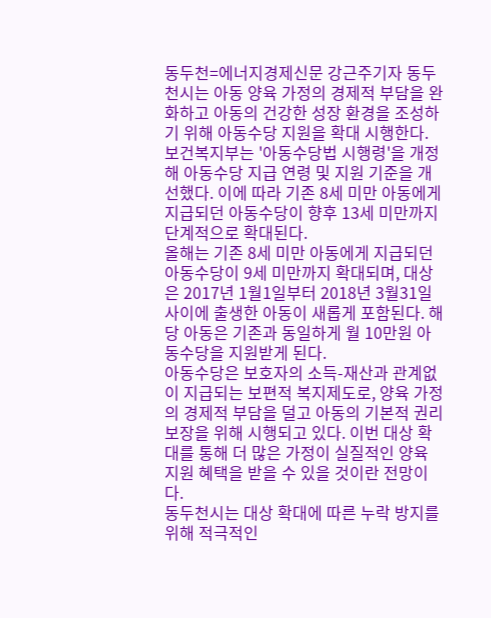동두천=에너지경제신문 강근주기자 동두천시는 아동 양육 가정의 경제적 부담을 완화하고 아동의 건강한 성장 환경을 조성하기 위해 아동수당 지원을 확대 시행한다.
보건복지부는 '아동수당법 시행령'을 개정해 아동수당 지급 연령 및 지원 기준을 개선했다. 이에 따라 기존 8세 미만 아동에게 지급되던 아동수당이 향후 13세 미만까지 단계적으로 확대된다.
올해는 기존 8세 미만 아동에게 지급되던 아동수당이 9세 미만까지 확대되며, 대상은 2017년 1월1일부터 2018년 3월31일 사이에 출생한 아동이 새롭게 포함된다. 해당 아동은 기존과 동일하게 월 10만원 아동수당을 지원받게 된다.
아동수당은 보호자의 소득-재산과 관계없이 지급되는 보편적 복지제도로, 양육 가정의 경제적 부담을 덜고 아동의 기본적 권리 보장을 위해 시행되고 있다. 이번 대상 확대를 통해 더 많은 가정이 실질적인 양육 지원 혜택을 받을 수 있을 것이란 전망이다.
동두천시는 대상 확대에 따른 누락 방지를 위해 적극적인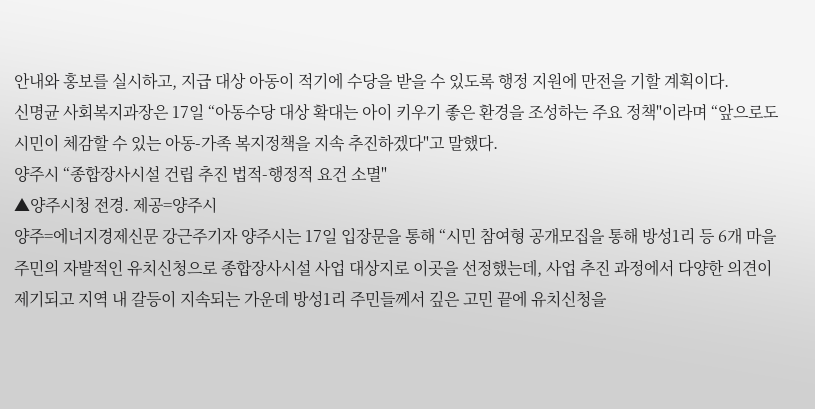안내와 홍보를 실시하고, 지급 대상 아동이 적기에 수당을 받을 수 있도록 행정 지원에 만전을 기할 계획이다.
신명균 사회복지과장은 17일 “아동수당 대상 확대는 아이 키우기 좋은 환경을 조성하는 주요 정책"이라며 “앞으로도 시민이 체감할 수 있는 아동-가족 복지정책을 지속 추진하겠다"고 말했다.
양주시 “종합장사시설 건립 추진 법적-행정적 요건 소멸"
▲양주시청 전경. 제공=양주시
양주=에너지경제신문 강근주기자 양주시는 17일 입장문을 통해 “시민 참여형 공개모집을 통해 방성1리 등 6개 마을 주민의 자발적인 유치신청으로 종합장사시설 사업 대상지로 이곳을 선정했는데, 사업 추진 과정에서 다양한 의견이 제기되고 지역 내 갈등이 지속되는 가운데 방성1리 주민들께서 깊은 고민 끝에 유치신청을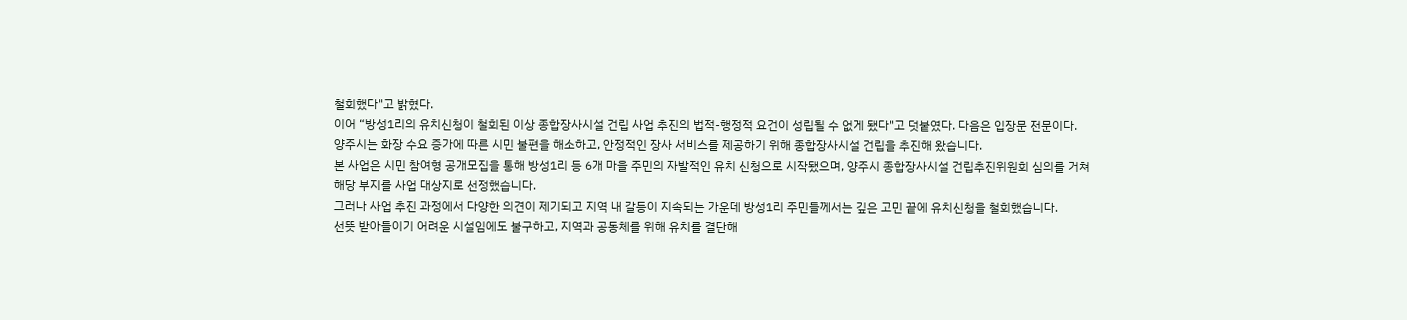철회했다"고 밝혔다.
이어 “방성1리의 유치신청이 철회된 이상 종합장사시설 건립 사업 추진의 법적-행정적 요건이 성립될 수 없게 됐다"고 덧붙였다. 다음은 입장문 전문이다.
양주시는 화장 수요 증가에 따른 시민 불편을 해소하고, 안정적인 장사 서비스를 제공하기 위해 종합장사시설 건립을 추진해 왔습니다.
본 사업은 시민 참여형 공개모집을 통해 방성1리 등 6개 마을 주민의 자발적인 유치 신청으로 시작됐으며, 양주시 종합장사시설 건립추진위원회 심의를 거쳐 해당 부지를 사업 대상지로 선정했습니다.
그러나 사업 추진 과정에서 다양한 의견이 제기되고 지역 내 갈등이 지속되는 가운데 방성1리 주민들께서는 깊은 고민 끝에 유치신청을 철회했습니다.
선뜻 받아들이기 어려운 시설임에도 불구하고, 지역과 공동체를 위해 유치를 결단해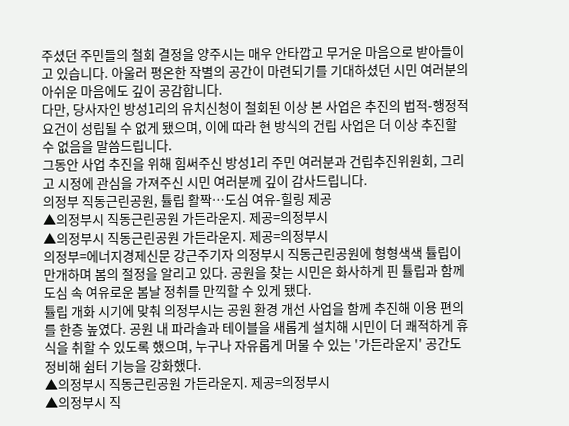주셨던 주민들의 철회 결정을 양주시는 매우 안타깝고 무거운 마음으로 받아들이고 있습니다. 아울러 평온한 작별의 공간이 마련되기를 기대하셨던 시민 여러분의 아쉬운 마음에도 깊이 공감합니다.
다만, 당사자인 방성1리의 유치신청이 철회된 이상 본 사업은 추진의 법적-행정적 요건이 성립될 수 없게 됐으며, 이에 따라 현 방식의 건립 사업은 더 이상 추진할 수 없음을 말씀드립니다.
그동안 사업 추진을 위해 힘써주신 방성1리 주민 여러분과 건립추진위원회, 그리고 시정에 관심을 가져주신 시민 여러분께 깊이 감사드립니다.
의정부 직동근린공원, 튤립 활짝…도심 여유-힐링 제공
▲의정부시 직동근린공원 가든라운지. 제공=의정부시
▲의정부시 직동근린공원 가든라운지. 제공=의정부시
의정부=에너지경제신문 강근주기자 의정부시 직동근린공원에 형형색색 튤립이 만개하며 봄의 절정을 알리고 있다. 공원을 찾는 시민은 화사하게 핀 튤립과 함께 도심 속 여유로운 봄날 정취를 만끽할 수 있게 됐다.
튤립 개화 시기에 맞춰 의정부시는 공원 환경 개선 사업을 함께 추진해 이용 편의를 한층 높였다. 공원 내 파라솔과 테이블을 새롭게 설치해 시민이 더 쾌적하게 휴식을 취할 수 있도록 했으며, 누구나 자유롭게 머물 수 있는 '가든라운지' 공간도 정비해 쉼터 기능을 강화했다.
▲의정부시 직동근린공원 가든라운지. 제공=의정부시
▲의정부시 직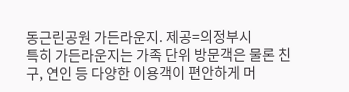동근린공원 가든라운지. 제공=의정부시
특히 가든라운지는 가족 단위 방문객은 물론 친구, 연인 등 다양한 이용객이 편안하게 머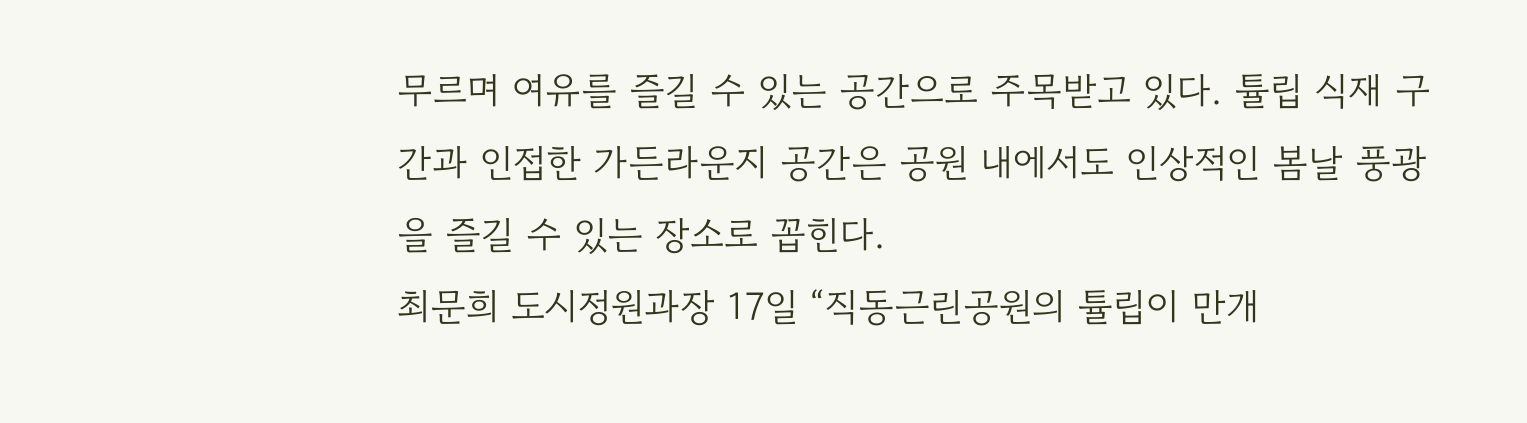무르며 여유를 즐길 수 있는 공간으로 주목받고 있다. 튤립 식재 구간과 인접한 가든라운지 공간은 공원 내에서도 인상적인 봄날 풍광을 즐길 수 있는 장소로 꼽힌다.
최문희 도시정원과장 17일 “직동근린공원의 튤립이 만개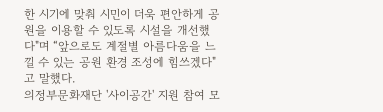한 시기에 맞춰 시민이 더욱 편안하게 공원을 이용할 수 있도록 시설을 개선했다"며 “앞으로도 계절별 아름다움을 느낄 수 있는 공원 환경 조성에 힘쓰겠다"고 말했다.
의정부문화재단 '사이공간' 지원 참여 모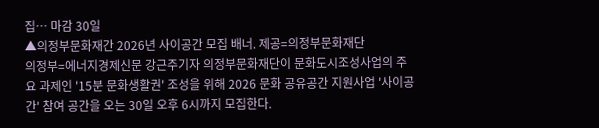집… 마감 30일
▲의정부문화재간 2026년 사이공간 모집 배너. 제공=의정부문화재단
의정부=에너지경제신문 강근주기자 의정부문화재단이 문화도시조성사업의 주요 과제인 '15분 문화생활권' 조성을 위해 2026 문화 공유공간 지원사업 '사이공간' 참여 공간을 오는 30일 오후 6시까지 모집한다.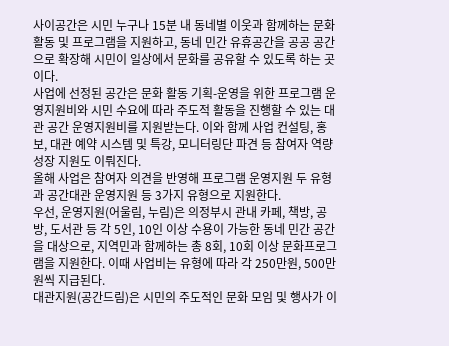사이공간은 시민 누구나 15분 내 동네별 이웃과 함께하는 문화 활동 및 프로그램을 지원하고, 동네 민간 유휴공간을 공공 공간으로 확장해 시민이 일상에서 문화를 공유할 수 있도록 하는 곳이다.
사업에 선정된 공간은 문화 활동 기획-운영을 위한 프로그램 운영지원비와 시민 수요에 따라 주도적 활동을 진행할 수 있는 대관 공간 운영지원비를 지원받는다. 이와 함께 사업 컨설팅, 홍보, 대관 예약 시스템 및 특강, 모니터링단 파견 등 참여자 역량 성장 지원도 이뤄진다.
올해 사업은 참여자 의견을 반영해 프로그램 운영지원 두 유형과 공간대관 운영지원 등 3가지 유형으로 지원한다.
우선, 운영지원(어울림, 누림)은 의정부시 관내 카페, 책방, 공방, 도서관 등 각 5인, 10인 이상 수용이 가능한 동네 민간 공간을 대상으로, 지역민과 함께하는 총 8회, 10회 이상 문화프로그램을 지원한다. 이때 사업비는 유형에 따라 각 250만원, 500만원씩 지급된다.
대관지원(공간드림)은 시민의 주도적인 문화 모임 및 행사가 이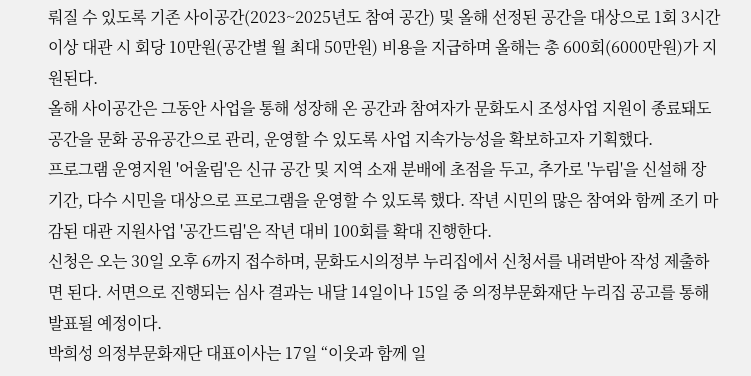뤄질 수 있도록 기존 사이공간(2023~2025년도 참여 공간) 및 올해 선정된 공간을 대상으로 1회 3시간 이상 대관 시 회당 10만원(공간별 월 최대 50만원) 비용을 지급하며 올해는 총 600회(6000만원)가 지원된다.
올해 사이공간은 그동안 사업을 통해 성장해 온 공간과 참여자가 문화도시 조성사업 지원이 종료돼도 공간을 문화 공유공간으로 관리, 운영할 수 있도록 사업 지속가능성을 확보하고자 기획했다.
프로그램 운영지원 '어울림'은 신규 공간 및 지역 소재 분배에 초점을 두고, 추가로 '누림'을 신설해 장기간, 다수 시민을 대상으로 프로그램을 운영할 수 있도록 했다. 작년 시민의 많은 참여와 함께 조기 마감된 대관 지원사업 '공간드림'은 작년 대비 100회를 확대 진행한다.
신청은 오는 30일 오후 6까지 접수하며, 문화도시의정부 누리집에서 신청서를 내려받아 작성 제출하면 된다. 서면으로 진행되는 심사 결과는 내달 14일이나 15일 중 의정부문화재단 누리집 공고를 통해 발표될 예정이다.
박희성 의정부문화재단 대표이사는 17일 “이웃과 함께 일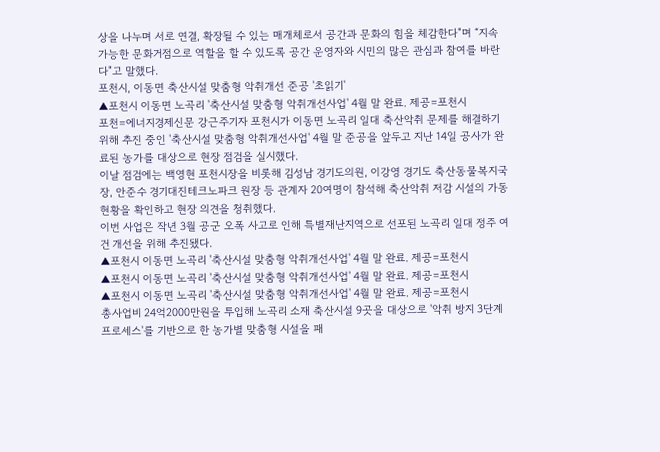상을 나누며 서로 연결, 확장될 수 있는 매개체로서 공간과 문화의 힘을 체감한다"며 “지속가능한 문화거점으로 역할을 할 수 있도록 공간 운영자와 시민의 많은 관심과 참여를 바란다"고 말했다.
포천시, 이동면 축산시설 맞춤형 악취개선 준공 '초읽기'
▲포천시 이동면 노곡리 '축산시설 맞춤형 악취개선사업' 4월 말 완료. 제공=포천시
포천=에너지경제신문 강근주기자 포천시가 이동면 노곡리 일대 축산악취 문제를 해결하기 위해 추진 중인 '축산시설 맞춤형 악취개선사업' 4월 말 준공을 앞두고 지난 14일 공사가 완료된 농가를 대상으로 현장 점검을 실시했다.
이날 점검에는 백영현 포천시장을 비롯해 김성남 경기도의원, 이강영 경기도 축산동물복지국장, 안준수 경기대진테크노파크 원장 등 관계자 20여명이 참석해 축산악취 저감 시설의 가동 현황을 확인하고 현장 의견을 청취했다.
이번 사업은 작년 3월 공군 오폭 사고로 인해 특별재난지역으로 선포된 노곡리 일대 정주 여건 개선을 위해 추진됐다.
▲포천시 이동면 노곡리 '축산시설 맞춤형 악취개선사업' 4월 말 완료. 제공=포천시
▲포천시 이동면 노곡리 '축산시설 맞춤형 악취개선사업' 4월 말 완료. 제공=포천시
▲포천시 이동면 노곡리 '축산시설 맞춤형 악취개선사업' 4월 말 완료. 제공=포천시
총사업비 24억2000만원을 투입해 노곡리 소재 축산시설 9곳을 대상으로 '악취 방지 3단계 프로세스'를 기반으로 한 농가별 맞춤형 시설을 패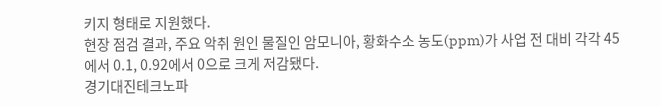키지 형태로 지원했다.
현장 점검 결과, 주요 악취 원인 물질인 암모니아, 황화수소 농도(ppm)가 사업 전 대비 각각 45에서 0.1, 0.92에서 0으로 크게 저감됐다.
경기대진테크노파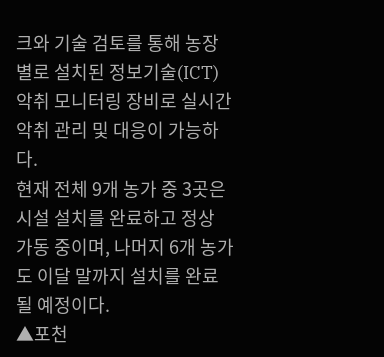크와 기술 검토를 통해 농장별로 설치된 정보기술(ICT) 악취 모니터링 장비로 실시간 악취 관리 및 대응이 가능하다.
현재 전체 9개 농가 중 3곳은 시설 설치를 완료하고 정상 가동 중이며, 나머지 6개 농가도 이달 말까지 설치를 완료될 예정이다.
▲포천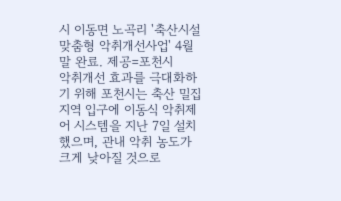시 이동면 노곡리 '축산시설 맞춤형 악취개선사업' 4월 말 완료. 제공=포천시
악취개선 효과를 극대화하기 위해 포천시는 축산 밀집지역 입구에 이동식 악취제어 시스템을 지난 7일 설치했으며, 관내 악취 농도가 크게 낮아질 것으로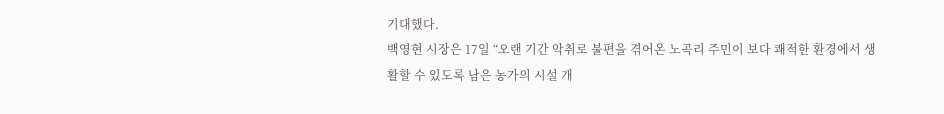기대했다.
백영현 시장은 17일 “오랜 기간 악취로 불편을 겪어온 노곡리 주민이 보다 쾌적한 환경에서 생활할 수 있도록 남은 농가의 시설 개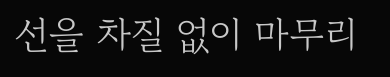선을 차질 없이 마무리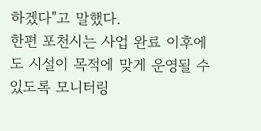하겠다"고 말했다.
한편 포천시는 사업 완료 이후에도 시설이 목적에 맞게 운영될 수 있도록 모니터링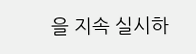을 지속 실시하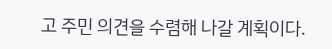고 주민 의견을 수렴해 나갈 계획이다.